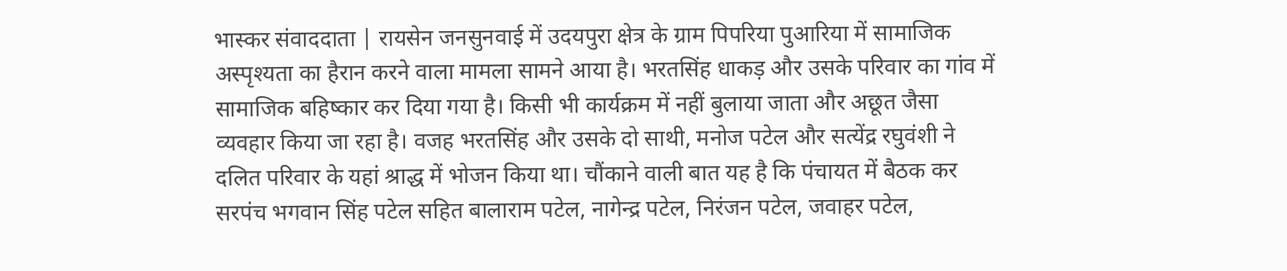भास्कर संवाददाता | रायसेन जनसुनवाई में उदयपुरा क्षेत्र के ग्राम पिपरिया पुआरिया में सामाजिक अस्पृश्यता का हैरान करने वाला मामला सामने आया है। भरतसिंह धाकड़ और उसके परिवार का गांव में सामाजिक बहिष्कार कर दिया गया है। किसी भी कार्यक्रम में नहीं बुलाया जाता और अछूत जैसा व्यवहार किया जा रहा है। वजह भरतसिंह और उसके दो साथी, मनोज पटेल और सत्येंद्र रघुवंशी ने दलित परिवार के यहां श्राद्ध में भोजन किया था। चौंकाने वाली बात यह है कि पंचायत में बैठक कर सरपंच भगवान सिंह पटेल सहित बालाराम पटेल, नागेन्द्र पटेल, निरंजन पटेल, जवाहर पटेल,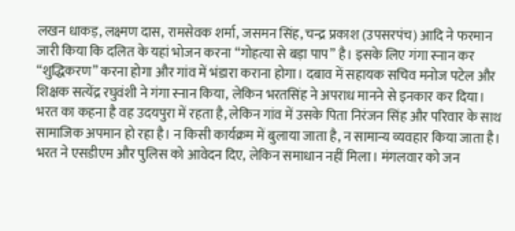लखन धाकड़, लक्ष्मण दास, रामसेवक शर्मा, जसमन सिंह, चन्द्र प्रकाश (उपसरपंच) आदि ने फरमान जारी किया कि दलित के यहां भोजन करना “गोहत्या से बड़ा पाप” है। इसके लिए गंगा स्नान कर “शुद्धिकरण” करना होगा और गांव में भंडारा कराना होगा। दबाव में सहायक सचिव मनोज पटेल और शिक्षक सत्येंद्र रघुवंशी ने गंगा स्नान किया, लेकिन भरतसिंह ने अपराध मानने से इनकार कर दिया। भरत का कहना है वह उदयपुरा में रहता है, लेकिन गांव में उसके पिता निरंजन सिंह और परिवार के साथ सामाजिक अपमान हो रहा है। न किसी कार्यक्रम में बुलाया जाता है, न सामान्य व्यवहार किया जाता है। भरत ने एसडीएम और पुलिस को आवेदन दिए, लेकिन समाधान नहीं मिला। मंगलवार को जन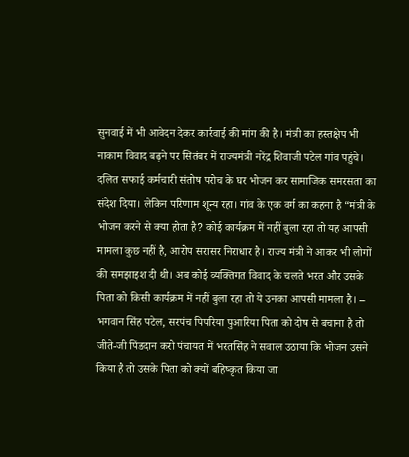सुनवाई में भी आवेदन देकर कार्रवाई की मांग की है। मंत्री का हस्तक्षेप भी नाकाम विवाद बढ़ने पर सितंबर में राज्यमंत्री नरेंद्र शिवाजी पटेल गांव पहुंचे। दलित सफाई कर्मचारी संतोष परोच के घर भोजन कर सामाजिक समरसता का संदेश दिया। लेकिन परिणाम शून्य रहा। गांव के एक वर्ग का कहना है “मंत्री के भोजन करने से क्या होता है? कोई कार्यक्रम में नहीं बुला रहा तो यह आपसी मामला कुछ नहीं है, आरोप सरासर निराधार है। राज्य मंत्री ने आकर भी लोगों की समझाइश दी थी। अब कोई व्यक्तिगत विवाद के चलते भरत और उसके पिता को किसी कार्यक्रम में नहीं बुला रहा तो ये उनका आपसी मामला है। – भगवान सिंह पटेल, सरपंच पिपरिया पुआरिया पिता को दोष से बचाना है तो जीते-जी पिंडदान करो पंचायत में भरतसिंह ने सवाल उठाया कि भोजन उसने किया है तो उसके पिता को क्यों बहिष्कृत किया जा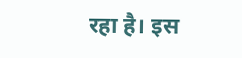रहा है। इस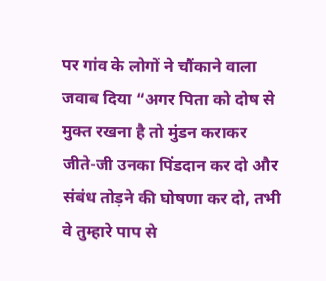पर गांव के लोगों ने चौंकाने वाला जवाब दिया “अगर पिता को दोष से मुक्त रखना है तो मुंडन कराकर जीते-जी उनका पिंडदान कर दो और संबंध तोड़ने की घोषणा कर दो, तभी वे तुम्हारे पाप से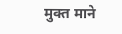मुक्त माने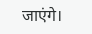जाएंगे।